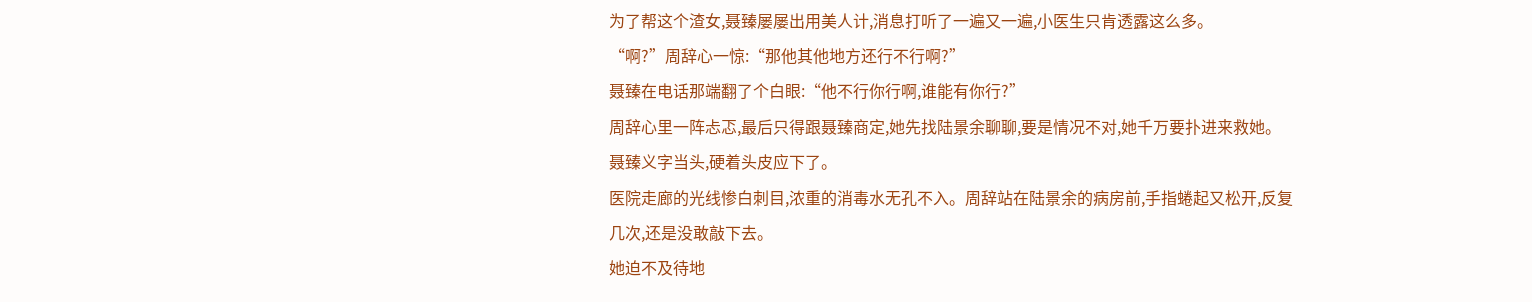为了帮这个渣女,聂臻屡屡出用美人计,消息打听了一遍又一遍,小医生只肯透露这么多。
“啊?”周辞心一惊:“那他其他地方还行不行啊?”
聂臻在电话那端翻了个白眼:“他不行你行啊,谁能有你行?”
周辞心里一阵忐忑,最后只得跟聂臻商定,她先找陆景余聊聊,要是情况不对,她千万要扑进来救她。
聂臻义字当头,硬着头皮应下了。
医院走廊的光线惨白刺目,浓重的消毒水无孔不入。周辞站在陆景余的病房前,手指蜷起又松开,反复几次,还是没敢敲下去。
她迫不及待地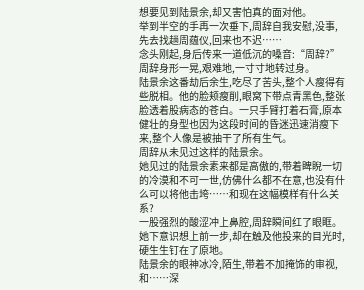想要见到陆景余,却又害怕真的面对他。
举到半空的手再一次垂下,周辞自我安慰,没事,先去找趟周蕴仪,回来也不迟……
念头刚起,身后传来一道低沉的嗓音:“周辞?”
周辞身形一晃,艰难地,一寸寸地转过身。
陆景余这番劫后余生,吃尽了苦头,整个人瘦得有些脱相。他的脸颊瘦削,眼窝下带点青黑色,整张脸透着股病态的苍白。一只手臂打着石膏,原本健壮的身型也因为这段时间的昏迷迅速消瘦下来,整个人像是被抽干了所有生气。
周辞从未见过这样的陆景余。
她见过的陆景余素来都是高傲的,带着睥睨一切的冷漠和不可一世,仿佛什么都不在意,也没有什么可以将他击垮……和现在这幅模样有什么关系?
一股强烈的酸涩冲上鼻腔,周辞瞬间红了眼眶。她下意识想上前一步,却在触及他投来的目光时,硬生生钉在了原地。
陆景余的眼神冰冷,陌生,带着不加掩饰的审视,和……深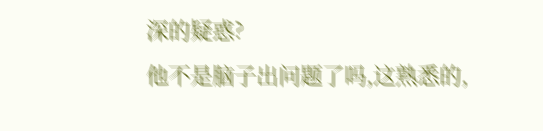深的疑惑?
他不是脑子出问题了吗,这熟悉的,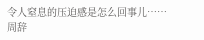令人窒息的压迫感是怎么回事儿……
周辞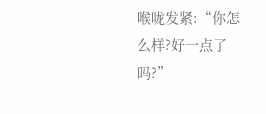喉咙发紧:“你怎么样?好一点了吗?”